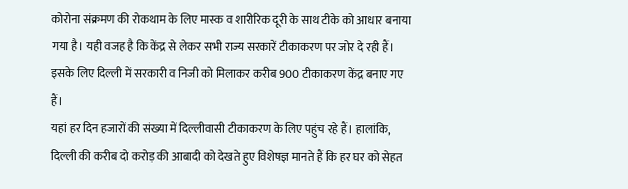कोरोना संक्रमण की रोकथाम के लिए मास्क व शारीरिक दूरी के साथ टीके को आधार बनाया गया है। यही वजह है कि केंद्र से लेकर सभी राज्य सरकारें टीकाकरण पर जोर दे रही हैं। इसके लिए दिल्ली में सरकारी व निजी को मिलाकर करीब 900 टीकाकरण केंद्र बनाए गए हैं।
यहां हर दिन हजारों की संख्या में दिल्लीवासी टीकाकरण के लिए पहुंच रहे हैं। हालांकि, दिल्ली की करीब दो करोड़ की आबादी को देखते हुए विशेषज्ञ मानते हैं कि हर घर को सेहत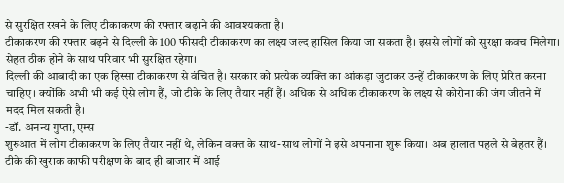से सुरक्षित रखने के लिए टीकाकरण की रफ्तार बढ़ाने की आवश्यकता है।
टीकाकरण की रफ्तार बढ़ने से दिल्ली के 100 फीसदी टीकाकरण का लक्ष्य जल्द हासिल किया जा सकता है। इससे लोगों को सुरक्षा कवच मिलेगा। सेहत ठीक होने के साथ परिवार भी सुरक्षित रहेगा।
दिल्ली की आबादी का एक हिस्सा टीकाकरण से वंचित है। सरकार को प्रत्येक व्यक्ति का आंकड़ा जुटाकर उन्हें टीकाकरण के लिए प्रेरित करना चाहिए। क्योंकि अभी भी कई ऐसे लोग हैं, जो टीके के लिए तैयार नहीं हैं। अधिक से अधिक टीकाकरण के लक्ष्य से कोरोना की जंग जीतने में मदद मिल सकती है।
-डॉ. अनन्य गुप्ता, एम्स
शुरुआत में लोग टीकाकरण के लिए तैयार नहीं थे, लेकिन वक्त के साथ-साथ लोगों ने इसे अपनाना शुरू किया। अब हालात पहले से बेहतर हैं। टीके की खुराक काफी परीक्षण के बाद ही बाजार में आई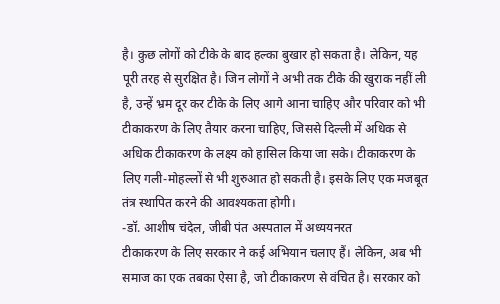है। कुछ लोगों को टीके के बाद हल्का बुखार हो सकता है। लेकिन, यह पूरी तरह से सुरक्षित है। जिन लोगों ने अभी तक टीके की खुराक नहीं ली है, उन्हें भ्रम दूर कर टीके के लिए आगे आना चाहिए और परिवार को भी टीकाकरण के लिए तैयार करना चाहिए, जिससे दिल्ली में अधिक से अधिक टीकाकरण के लक्ष्य को हासिल किया जा सके। टीकाकरण के लिए गली-मोहल्लों से भी शुरुआत हो सकती है। इसके लिए एक मजबूत तंत्र स्थापित करने की आवश्यकता होगी।
-डॉ. आशीष चंदेल, जीबी पंत अस्पताल में अध्ययनरत
टीकाकरण के लिए सरकार ने कई अभियान चलाए हैं। लेकिन, अब भी समाज का एक तबका ऐसा है, जो टीकाकरण से वंचित है। सरकार को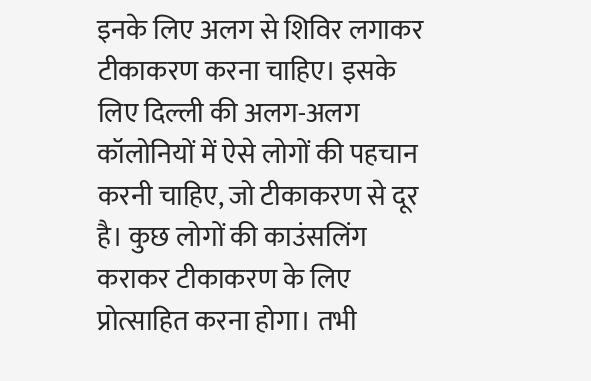इनके लिए अलग से शिविर लगाकर टीकाकरण करना चाहिए। इसके लिए दिल्ली की अलग-अलग कॉलोनियों में ऐसे लोगों की पहचान करनी चाहिए, जो टीकाकरण से दूर है। कुछ लोगों की काउंसलिंग कराकर टीकाकरण के लिए प्रोत्साहित करना होगा। तभी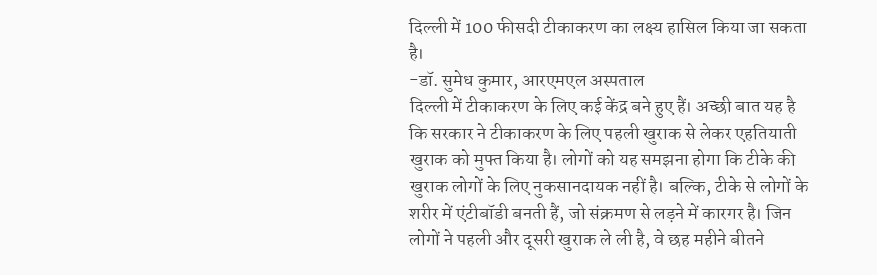दिल्ली में 100 फीसदी टीकाकरण का लक्ष्य हासिल किया जा सकता है।
-डॉ. सुमेध कुमार, आरएमएल अस्पताल
दिल्ली में टीकाकरण के लिए कई केंद्र बने हुए हैं। अच्छी बात यह है कि सरकार ने टीकाकरण के लिए पहली खुराक से लेकर एहतियाती खुराक को मुफ्त किया है। लोगों को यह समझना होगा कि टीके की खुराक लोगों के लिए नुकसानदायक नहीं है। बल्कि, टीके से लोगों के शरीर में एंटीबॉडी बनती हैं, जो संक्रमण से लड़ने में कारगर है। जिन लोगों ने पहली और दूसरी खुराक ले ली है, वे छह महीने बीतने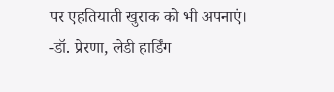पर एहतियाती खुराक को भी अपनाएं।
-डॉ. प्रेरणा, लेडी हार्डिंग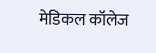मेडिकल कॉलेज